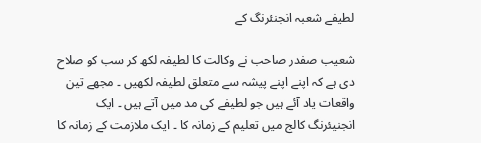لطيفے شعبہ انجنئرنگ کے

شعيب صفدر صاحب نے وکالت کا لطيفہ لکھ کر سب کو صلاح دی ہے کہ اپنے اپنے پيشہ سے متعلق لطيفہ لکھيں ۔ مجھے تين واقعات ياد آئے ہيں جو لطيفے کی مد ميں آتے ہيں ۔ ايک انجنيئرنگ کالج ميں تعليم کے زمانہ کا ۔ ايک ملازمت کے زمانہ کا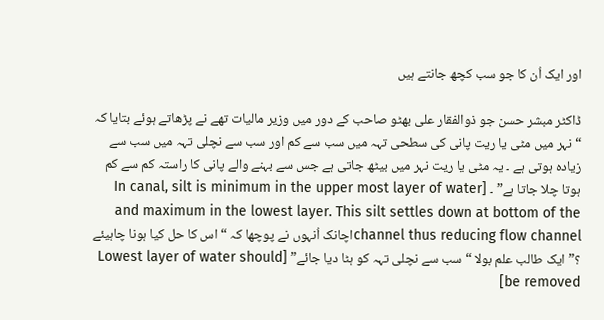اور ايک اُن کا جو سب کچھ جانتے ہيں

ڈاکٹر مبشر حسن جو ذوالفقار علی بھٹو صاحب کے دور ميں وزير ماليات تھے نے پڑھاتے ہوئے بتايا کہ “نہر ميں مٹی يا ريت پانی کی سطحی تہہ ميں سب سے کم اور سب سے نچلی تہہ ميں سب سے زيادہ ہوتی ہے ۔ يہ مٹی يا ريت نہر ميں بيٹھ جاتی ہے جس سے بہنے والے پانی کا راستہ کم سے کم ہوتا چلا جاتا ہے” ۔ [In canal, silt is minimum in the upper most layer of water and maximum in the lowest layer. This silt settles down at bottom of the channel thus reducing flow channelاچانک اُنہوں نے پوچھا کہ “اس کا حل کيا ہونا چاہيئے ؟” ايک طالب علم بولا “سب سے نچلی تہہ کو ہٹا ديا جائے” [Lowest layer of water should be removed]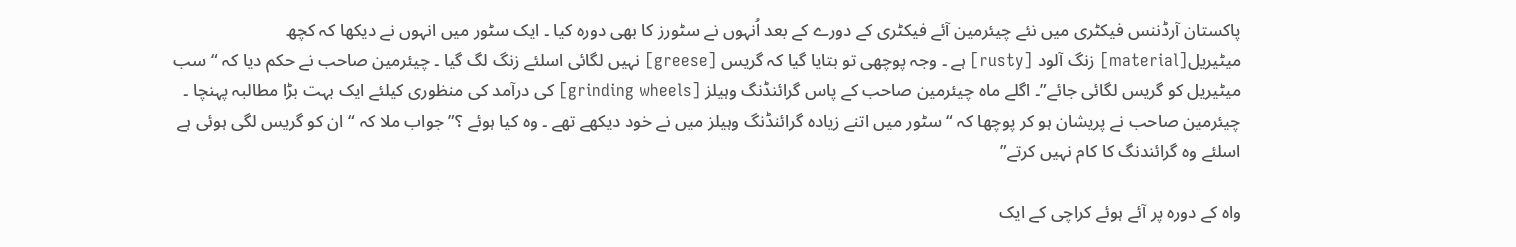پاکستان آرڈننس فيکٹری ميں نئے چيئرمين آئے فيکٹری کے دورے کے بعد اُنہوں نے سٹورز کا بھی دورہ کيا ۔ ايک سٹور ميں انہوں نے ديکھا کہ کچھ ميٹيريل[material] زنگ آلود [rusty] ہے ۔ وجہ پوچھی تو بتايا گيا کہ گريس [greese] نہيں لگائی اسلئے زنگ لگ گيا ۔ چيئرمين صاحب نے حکم ديا کہ “سب ميٹيريل کو گريس لگائی جائے”۔ اگلے ماہ چيئرمين صاحب کے پاس گرائنڈنگ وہيلز [grinding wheels] کی درآمد کی منظوری کيلئے ايک بہت بڑا مطالبہ پہنچا ۔ چيئرمين صاحب نے پريشان ہو کر پوچھا کہ “سٹور ميں اتنے زيادہ گرائنڈنگ وہيلز ميں نے خود ديکھے تھے ۔ وہ کيا ہوئے ؟” جواب ملا کہ “ان کو گريس لگی ہوئی ہے اسلئے وہ گرائندنگ کا کام نہيں کرتے”

واہ کے دورہ پر آئے ہوئے کراچی کے ايک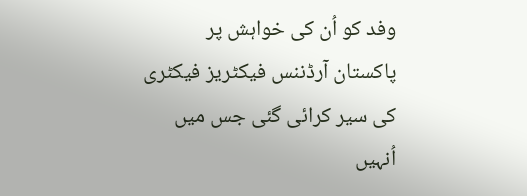وفد کو اُن کی خواہش پر پاکستان آرڈننس فيکٹريز فيکٹری کی سير کرائی گئی جس ميں اُنہيں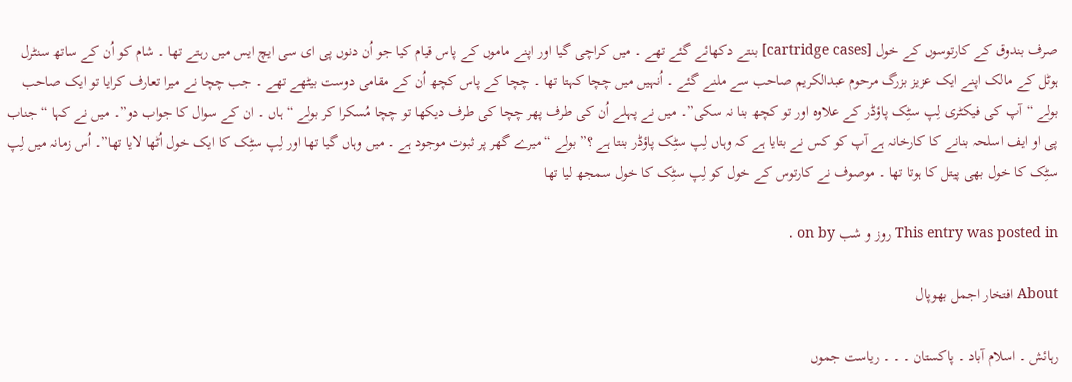صرف بندوق کے کارتوسوں کے خول [cartridge cases] بنتے دکھائے گئے تھے ۔ ميں کراچی گيا اور اپنے ماموں کے پاس قيام کيا جو اُن دنوں پی ای سی ايچ ايس ميں رہتے تھا ۔ شام کو اُن کے ساتھ سنٹرل ہوٹل کے مالک اپنے ايک عزيز بزرگ مرحوم عبدالکريم صاحب سے ملنے گئے ۔ اُنہيں ميں چچا کہتا تھا ۔ چچا کے پاس کچھ اُن کے مقامی دوست بيٹھے تھے ۔ جب چچا نے ميرا تعارف کرايا تو ايک صاحب بولے “آپ کی فيکٹری لِپ سٹِک پاؤڈر کے علاوہ اور تو کچھ بنا نہ سکی”۔ ميں نے پہلے اُن کی طرف پھر چچا کی طرف ديکھا تو چچا مُسکرا کر بولے “ہاں ۔ ان کے سوال کا جواب دو”۔ ميں نے کہا “جناب پی او ايف اسلحہ بنانے کا کارخانہ ہے آپ کو کس نے بتايا ہے کہ وہاں لِپ سٹِک پاؤڈر بنتا ہے ؟” بولے “ميرے گھر پر ثبوت موجود ہے ۔ ميں وہاں گيا تھا اور لِپ سٹِک کا ايک خول اُٹھا لايا تھا”۔ اُس زمانہ ميں لِپ سٹِک کا خول بھی پيتل کا ہوتا تھا ۔ موصوف نے کارتوس کے خول کو لِپ سٹِک کا خول سمجھ ليا تھا

This entry was posted in روز و شب on by .

About افتخار اجمل بھوپال

رہائش ۔ اسلام آباد ۔ پاکستان ۔ ۔ ۔ ریاست جموں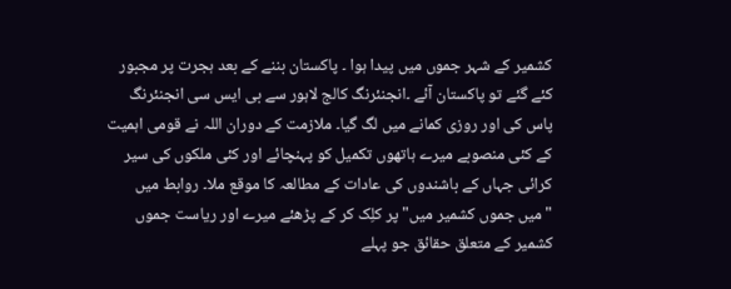کشمیر کے شہر جموں میں پیدا ہوا ۔ پاکستان بننے کے بعد ہجرت پر مجبور کئے گئے تو پاکستان آئے ۔انجنئرنگ کالج لاہور سے بی ایس سی انجنئرنگ پاس کی اور روزی کمانے میں لگ گیا۔ ملازمت کے دوران اللہ نے قومی اہمیت کے کئی منصوبے میرے ہاتھوں تکمیل کو پہنچائے اور کئی ملکوں کی سیر کرائی جہاں کے باشندوں کی عادات کے مطالعہ کا موقع ملا۔ روابط میں "میں جموں کشمیر میں" پر کلِک کر کے پڑھئے میرے اور ریاست جموں کشمیر کے متعلق حقائق جو پہلے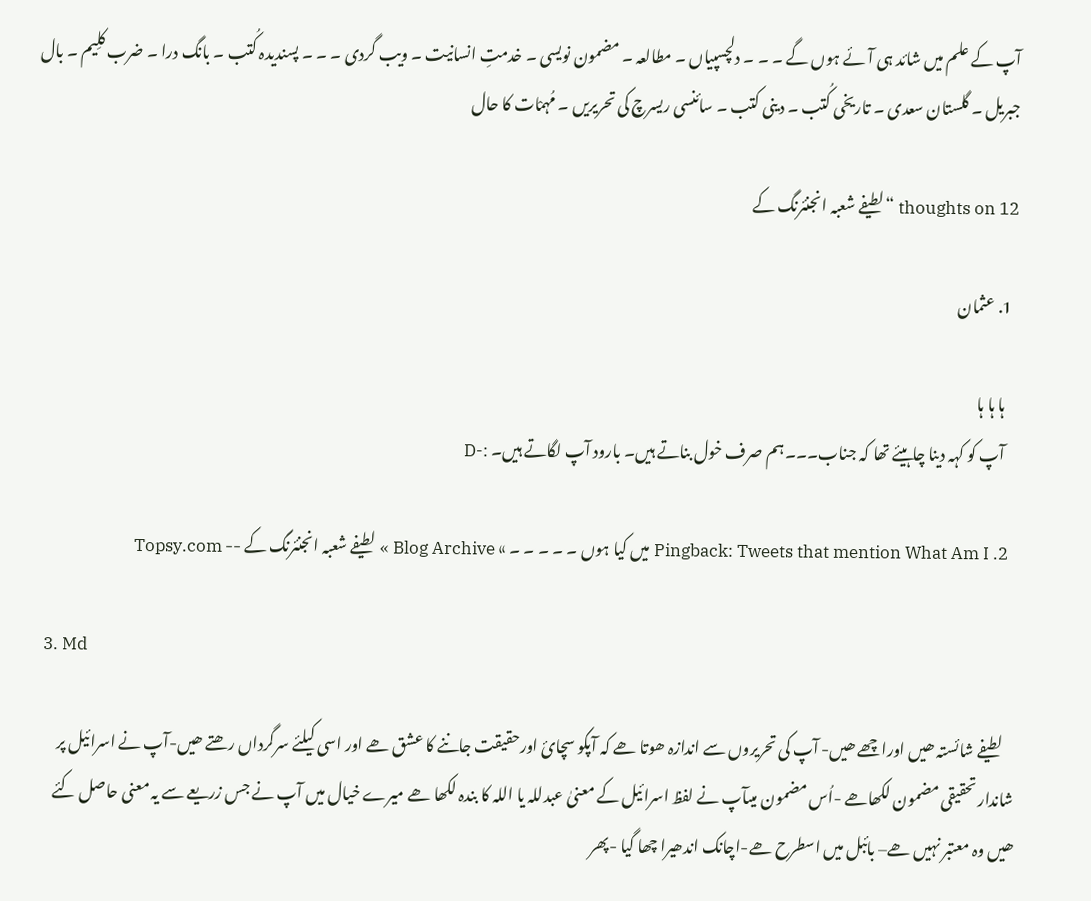آپ کے علم میں شائد ہی آئے ہوں گے ۔ ۔ ۔ دلچسپیاں ۔ مطالعہ ۔ مضمون نویسی ۔ خدمتِ انسانیت ۔ ویب گردی ۔ ۔ ۔ پسندیدہ کُتب ۔ بانگ درا ۔ ضرب کلِیم ۔ بال جبریل ۔ گلستان سعدی ۔ تاریخی کُتب ۔ دینی کتب ۔ سائنسی ریسرچ کی تحریریں ۔ مُہمْات کا حال

12 thoughts on “لطيفے شعبہ انجنئرنگ کے

  1. عثمان

    ہا ہا ہا
    آپ کو کہہ دینا چاہیئے تھا کہ جناب۔۔۔ہم صرف خول بناتے ہیں۔ بارود آپ لگاتے ہیں۔ :-D

  2. Pingback: Tweets that mention What Am I میں کیا ہوں ۔ ۔ ۔ ۔ ۔ » Blog Archive » لطيفے شعبہ انجنئرنگ کے -- Topsy.com

  3. Md

    لطیفے شائستہ ھیں اوراچھے ھیں- آپ کی تحریروں سے اندازہ ھوتا ھے کہ آپکو سچائ اورحقیقت جاننے کا عشق ھے اور اسی کیلئے سرگرداں رھتے ھیں-آپ نے اسرائیل پر شاندار تحقیقی مضمون لکھاھے -اُس مضمون میںآپ نے لفظ اسرائیل کے معنیٰ عبدللہ یا اللہ کا بندہ لکھا ھے میرے خیال میں آپ نے جس زریعے سے یہ معنی حاصل کئے ھیں وہ معتبر نہیں ھے– بائبل میں اسطرح ھے-اچانک اندھیرا چھا گیا -پھر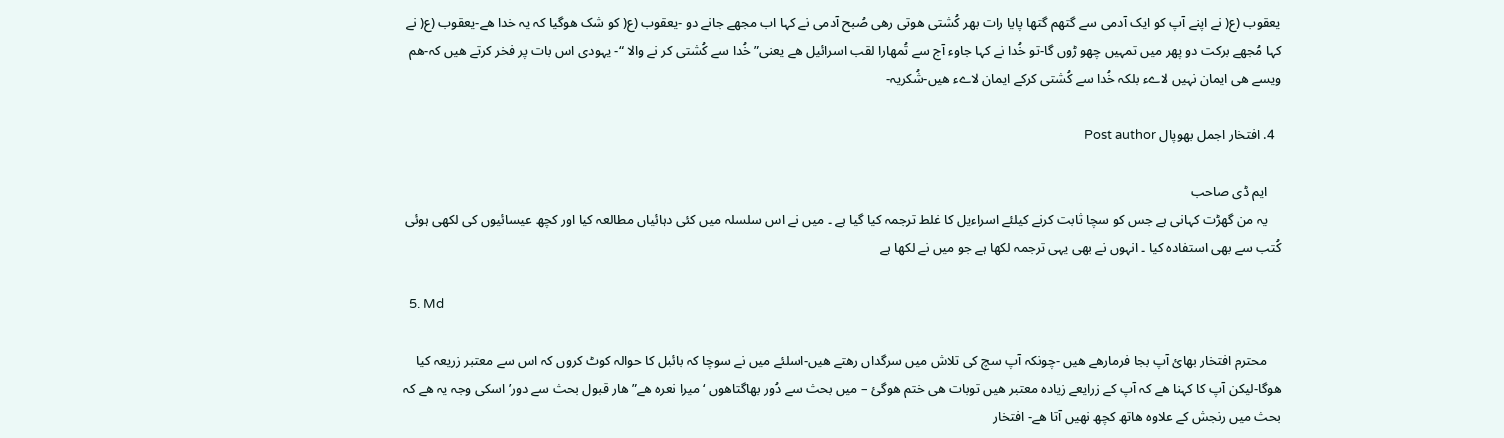یعقوب (ع( نے اپنے آپ کو ایک آدمی سے گتھم گتھا پایا رات بھر کُشتی ھوتی رھی صُبح آدمی نے کہا اب مجھے جانے دو -یعقوب (ع( کو شک ھوگیا کہ یہ خدا ھے-یعقوب (ع( نے کہا مُجھے برکت دو پھر میں تمہیں چھو ڑوں گا-تو خُدا نے کہا جاوء آج سے تُمھارا لقب اسرائیل ھے یعنی” خُدا سے کُشتی کر نے والا “- یہودی اس بات پر فخر کرتے ھیں کہ-ھم ویسے ھی ایمان نہیں لاےء بلکہ خُدا سے کُشتی کرکے ایمان لاےء ھیں-شُکریہ-

  4. افتخار اجمل بھوپال Post author

    ايم ڈی صاحب
    يہ من گھڑت کہانی ہے جس کو سچا ثابت کرنے کيلئے اسراءيل کا غلط ترجمہ کيا گيا ہے ۔ ميں نے اس سلسلہ ميں کئی دہائياں مطالعہ کيا اور کچھ عيسائيوں کی لکھی ہوئی کُتب سے بھی استفادہ کيا ۔ انہوں نے بھی يہی ترجمہ لکھا ہے جو ميں نے لکھا ہے

  5. Md

    محترم افتخار بھائ آپ بجا فرمارھے ھیں -چونکہ آپ سچ کی تلاش میں سرگداں رھتے ھیں-اسلئے میں نے سوچا کہ بائبل کا حوالہ کوٹ کروں کہ اس سے معتبر زریعہ کیا ھوگا-لیکن آپ کا کہنا ھے کہ آپ کے زرایعے زیادہ معتبر ھیں توبات ھی ختم ھوگئ – میں بحث سے دُور بھاگتاھوں ‘ میرا نعرہ ھے” ھار قبول بحث سے دور’ اسکی وجہ یہ ھے کہ بحث میں رنجش کے علاوہ ھاتھ کچھ نھیں آتا ھے- افتخار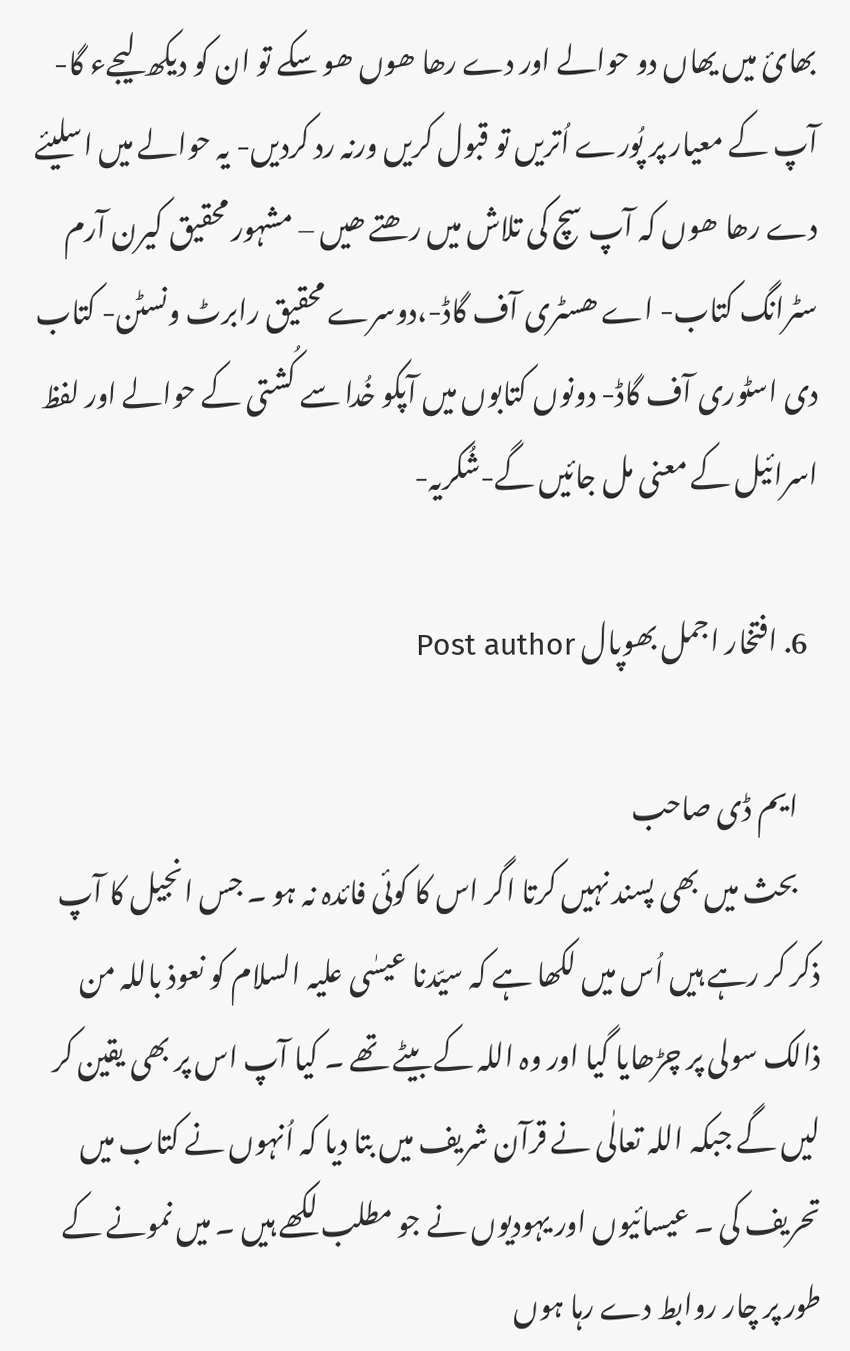بھائ میں یھاں دو حوالے اور دے رھا ھوں ھو سکے تو ان کو دیکھ لیجےء گا- آپ کے معیار پر پُورے اُتریں تو قبول کریں ورنہ رد کردیں- یہ حوالے میں اسلیئے دے رھا ھوں کہ آپ سچ کی تلاش میں رھتے ھیں – مشہور محقیق کیرن آرم سٹرانگ کتاب- اے ھسٹری آف گاڈ-،دوسرے محقیق رابرٹ ونسٹن- کتاب دی اسٹوری آف گاڈ- دونوں کتابوں میں آپکو خُدا سے کُشتی کے حوالے اور لفظ اسرائیل کے معنی مل جائیں گے-شُکریہ-

  6. افتخار اجمل بھوپال Post author

    ايم ڈی صاحب
    بحث ميں بھی پسند نہيں کرتا اگر اس کا کوئی فائدہ نہ ہو ۔ جس انجيل کا آپ ذکر کر رہے ہيں اُس ميں لکھا ہے کہ سيّدنا عيسٰی عليہ السلام کو نعوذ باللہ من ذالک سولی پر چڑھايا گيا اور وہ اللہ کے بيٹے تھے ۔ کيا آپ اس پر بھی يقين کر ليں گے جبکہ اللہ تعالٰی نے قرآن شريف ميں بتا ديا کہ اُنہوں نے کتاب ميں تحريف کی ۔ عيسائيوں اور يہوديوں نے جو مطلب لکھے ہيں ۔ ميں نمونے کے طور پر چار روابط دے رہا ہوں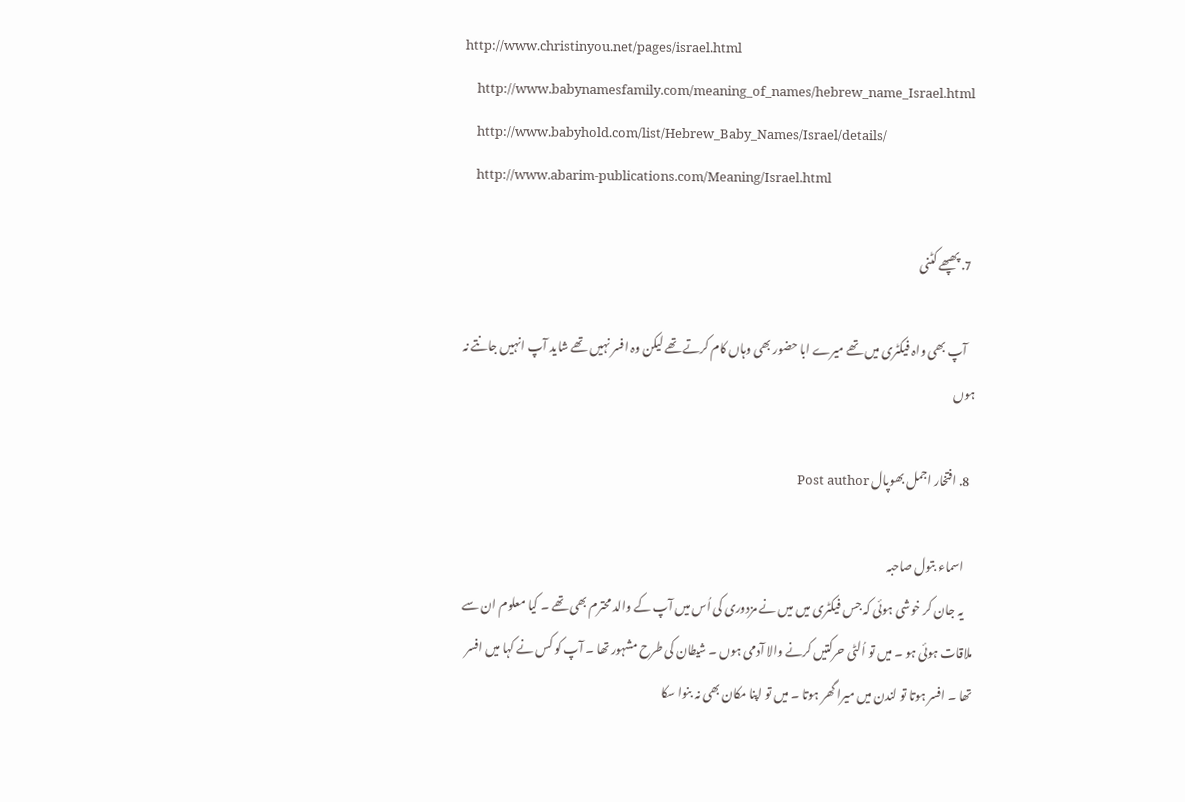http://www.christinyou.net/pages/israel.html
    http://www.babynamesfamily.com/meaning_of_names/hebrew_name_Israel.html
    http://www.babyhold.com/list/Hebrew_Baby_Names/Israel/details/
    http://www.abarim-publications.com/Meaning/Israel.html

  7. پھپھے کٹنی

    آپ بھی واہ فيکٹری ميں تھے ميرے ابا حضور بھی وہاں کام کرتے تھے ليکن وہ افسر نہيں تھے شايد آپ انہيں جانتے نہ ہوں

  8. افتخار اجمل بھوپال Post author

    اسماء بتول صاحبہ
    يہ جان کر خوشی ہوئی کہ جس فيکٹری ميں ميں نے مزدوری کی اُس ميں آپ کے والد محترم بھی تھے ۔ کيا معلوم ان سے ملاقات ہوئی ہو ۔ ميں تو اُلٹی حرکتيں کرنے والا آدمی ہوں ۔ شيطان کی طرح مشہور تھا ۔ آپ کو کس نے کہا ميں افسر تھا ۔ افسر ہوتا تو لندن ميں ميرا گھر ہوتا ۔ ميں تو اپنا مکان بھی نہ بنوا سکا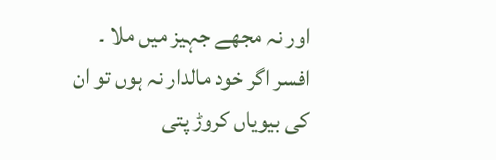اور نہ مجھے جہيز ميں ملا ۔ افسر اگر خود مالدار نہ ہوں تو ان کی بيوياں کروڑ پتی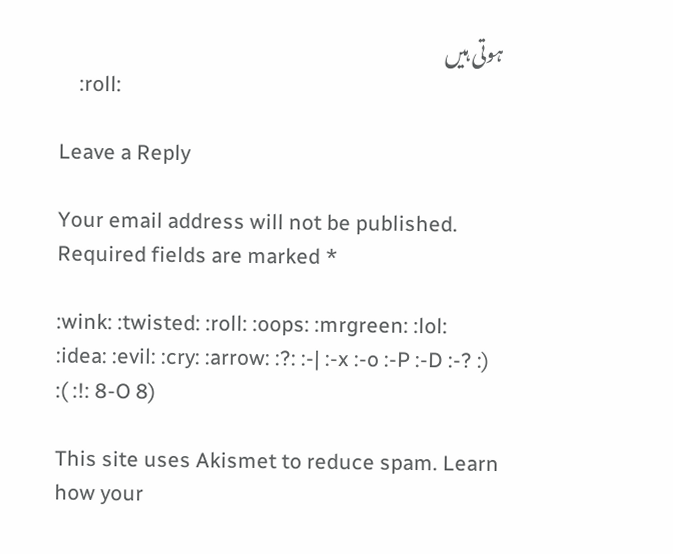ہوتی ہيں
    :roll:

Leave a Reply

Your email address will not be published. Required fields are marked *

:wink: :twisted: :roll: :oops: :mrgreen: :lol: :idea: :evil: :cry: :arrow: :?: :-| :-x :-o :-P :-D :-? :) :( :!: 8-O 8)

This site uses Akismet to reduce spam. Learn how your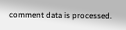comment data is processed.